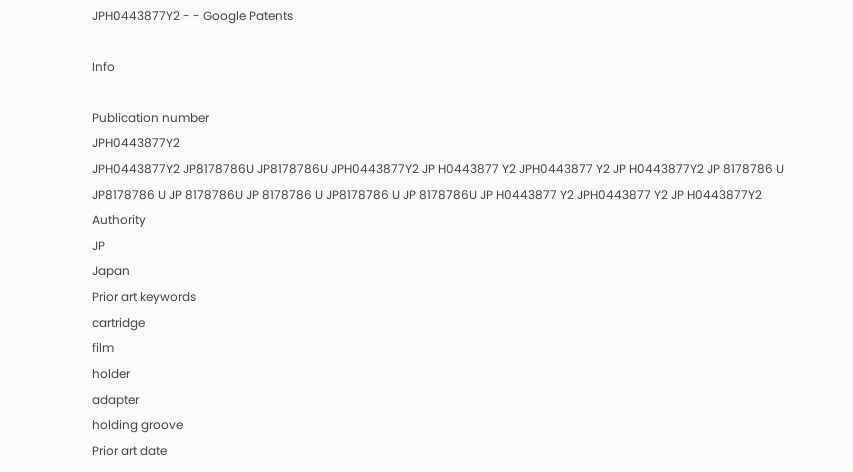JPH0443877Y2 - - Google Patents

Info

Publication number
JPH0443877Y2
JPH0443877Y2 JP8178786U JP8178786U JPH0443877Y2 JP H0443877 Y2 JPH0443877 Y2 JP H0443877Y2 JP 8178786 U JP8178786 U JP 8178786U JP 8178786 U JP8178786 U JP 8178786U JP H0443877 Y2 JPH0443877 Y2 JP H0443877Y2
Authority
JP
Japan
Prior art keywords
cartridge
film
holder
adapter
holding groove
Prior art date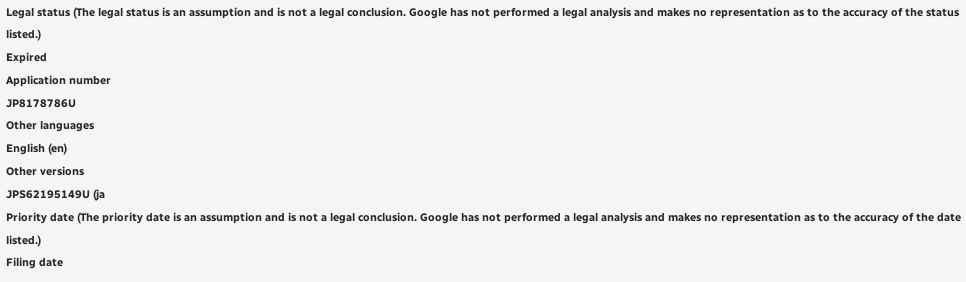Legal status (The legal status is an assumption and is not a legal conclusion. Google has not performed a legal analysis and makes no representation as to the accuracy of the status listed.)
Expired
Application number
JP8178786U
Other languages
English (en)
Other versions
JPS62195149U (ja
Priority date (The priority date is an assumption and is not a legal conclusion. Google has not performed a legal analysis and makes no representation as to the accuracy of the date listed.)
Filing date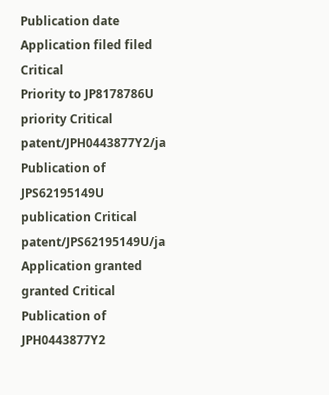Publication date
Application filed filed Critical
Priority to JP8178786U priority Critical patent/JPH0443877Y2/ja
Publication of JPS62195149U publication Critical patent/JPS62195149U/ja
Application granted granted Critical
Publication of JPH0443877Y2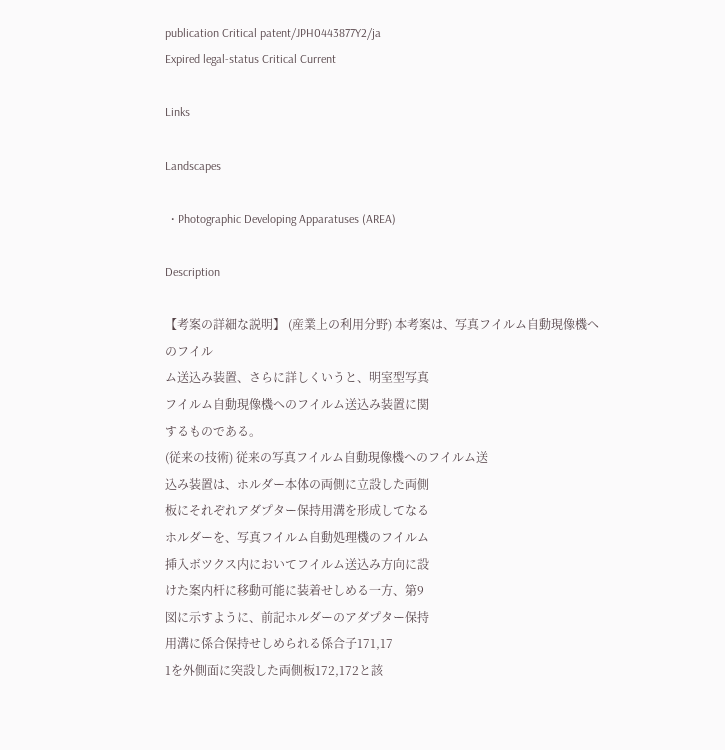publication Critical patent/JPH0443877Y2/ja
Expired legal-status Critical Current

Links

Landscapes

  • Photographic Developing Apparatuses (AREA)

Description

【考案の詳細な説明】 (産業上の利用分野) 本考案は、写真フイルム自動現像機へのフイル
ム送込み装置、さらに詳しくいうと、明室型写真
フイルム自動現像機へのフイルム送込み装置に関
するものである。
(従来の技術) 従来の写真フイルム自動現像機へのフイルム送
込み装置は、ホルダー本体の両側に立設した両側
板にそれぞれアダプター保持用溝を形成してなる
ホルダーを、写真フイルム自動処理機のフイルム
挿入ボツクス内においてフイルム送込み方向に設
けた案内杆に移動可能に装着せしめる一方、第9
図に示すように、前記ホルダーのアダプター保持
用溝に係合保持せしめられる係合子171,17
1を外側面に突設した両側板172,172と該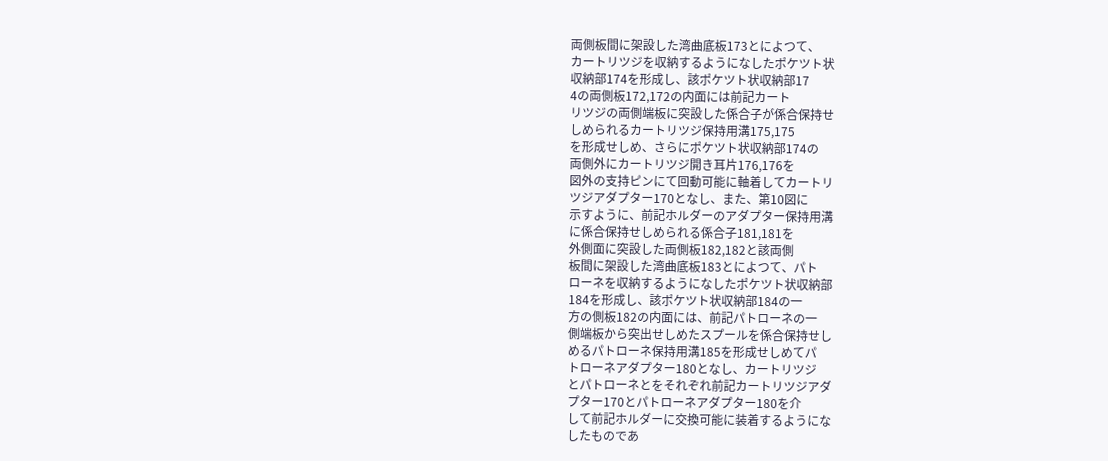両側板間に架設した湾曲底板173とによつて、
カートリツジを収納するようになしたポケツト状
収納部174を形成し、該ポケツト状収納部17
4の両側板172,172の内面には前記カート
リツジの両側端板に突設した係合子が係合保持せ
しめられるカートリツジ保持用溝175,175
を形成せしめ、さらにポケツト状収納部174の
両側外にカートリツジ開き耳片176,176を
図外の支持ピンにて回動可能に軸着してカートリ
ツジアダプター170となし、また、第10図に
示すように、前記ホルダーのアダプター保持用溝
に係合保持せしめられる係合子181,181を
外側面に突設した両側板182,182と該両側
板間に架設した湾曲底板183とによつて、パト
ローネを収納するようになしたポケツト状収納部
184を形成し、該ポケツト状収納部184の一
方の側板182の内面には、前記パトローネの一
側端板から突出せしめたスプールを係合保持せし
めるパトローネ保持用溝185を形成せしめてパ
トローネアダプター180となし、カートリツジ
とパトローネとをそれぞれ前記カートリツジアダ
プター170とパトローネアダプター180を介
して前記ホルダーに交換可能に装着するようにな
したものであ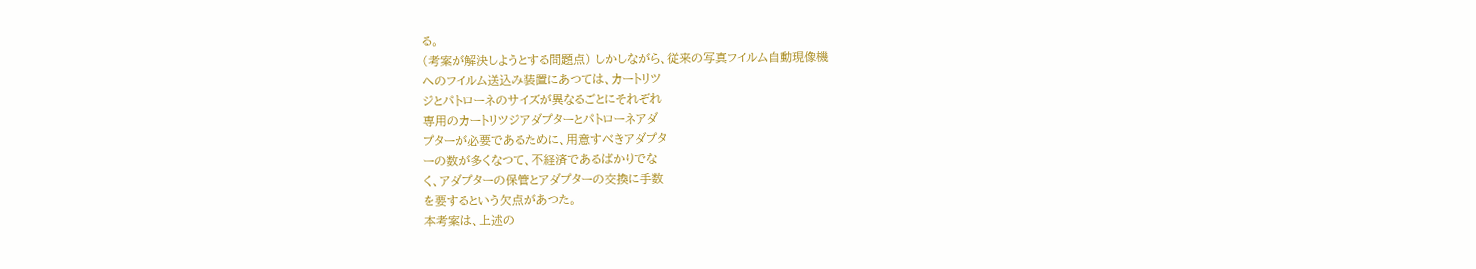る。
(考案が解決しようとする問題点) しかしながら、従来の写真フイルム自動現像機
へのフイルム送込み装置にあつては、カートリツ
ジとパトローネのサイズが異なるごとにそれぞれ
専用のカートリツジアダプターとパトローネアダ
プターが必要であるために、用意すべきアダプタ
ーの数が多くなつて、不経済であるばかりでな
く、アダプターの保管とアダプターの交換に手数
を要するという欠点があつた。
本考案は、上述の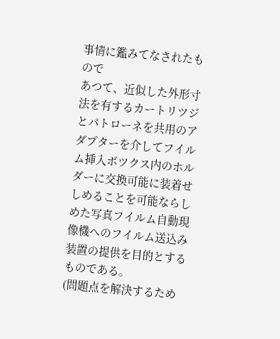事情に鑑みてなされたもので
あつて、近似した外形寸法を有するカートリツジ
とパトローネを共用のアダプターを介してフイル
ム挿入ボツクス内のホルダーに交換可能に装着せ
しめることを可能ならしめた写真フイルム自動現
像機へのフイルム送込み装置の提供を目的とする
ものである。
(問題点を解決するため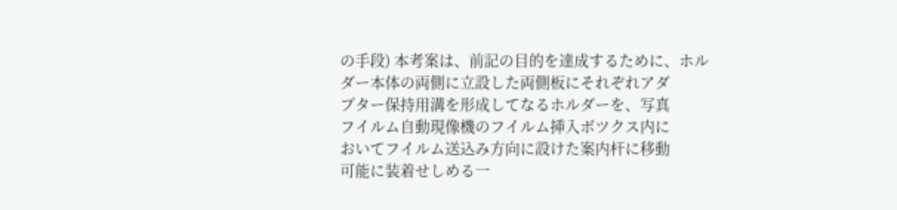の手段) 本考案は、前記の目的を達成するために、ホル
ダー本体の両側に立設した両側板にそれぞれアダ
プター保持用溝を形成してなるホルダーを、写真
フイルム自動現像機のフイルム挿入ボツクス内に
おいてフイルム送込み方向に設けた案内杆に移動
可能に装着せしめる一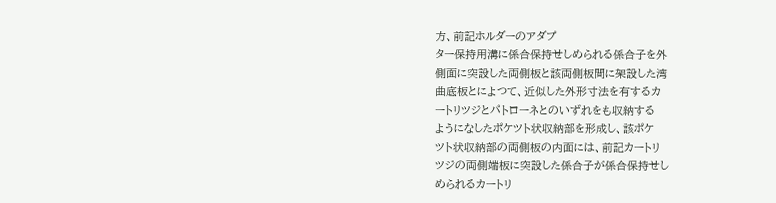方、前記ホルダーのアダプ
ター保持用溝に係合保持せしめられる係合子を外
側面に突設した両側板と該両側板間に架設した湾
曲底板とによつて、近似した外形寸法を有するカ
ートリツジとパトローネとのいずれをも収納する
ようになしたポケツト状収納部を形成し、該ポケ
ツト状収納部の両側板の内面には、前記カートリ
ツジの両側端板に突設した係合子が係合保持せし
められるカートリ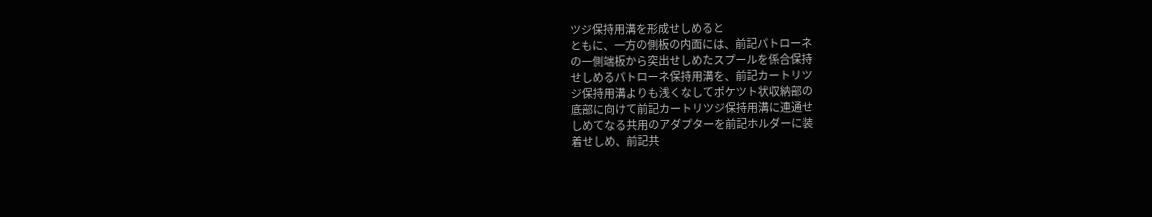ツジ保持用溝を形成せしめると
ともに、一方の側板の内面には、前記パトローネ
の一側端板から突出せしめたスプールを係合保持
せしめるパトローネ保持用溝を、前記カートリツ
ジ保持用溝よりも浅くなしてポケツト状収納部の
底部に向けて前記カートリツジ保持用溝に連通せ
しめてなる共用のアダプターを前記ホルダーに装
着せしめ、前記共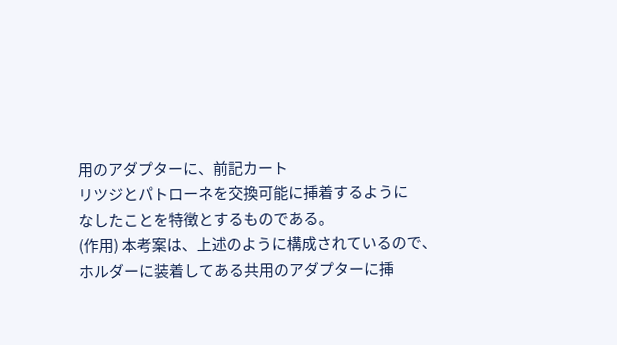用のアダプターに、前記カート
リツジとパトローネを交換可能に挿着するように
なしたことを特徴とするものである。
(作用) 本考案は、上述のように構成されているので、
ホルダーに装着してある共用のアダプターに挿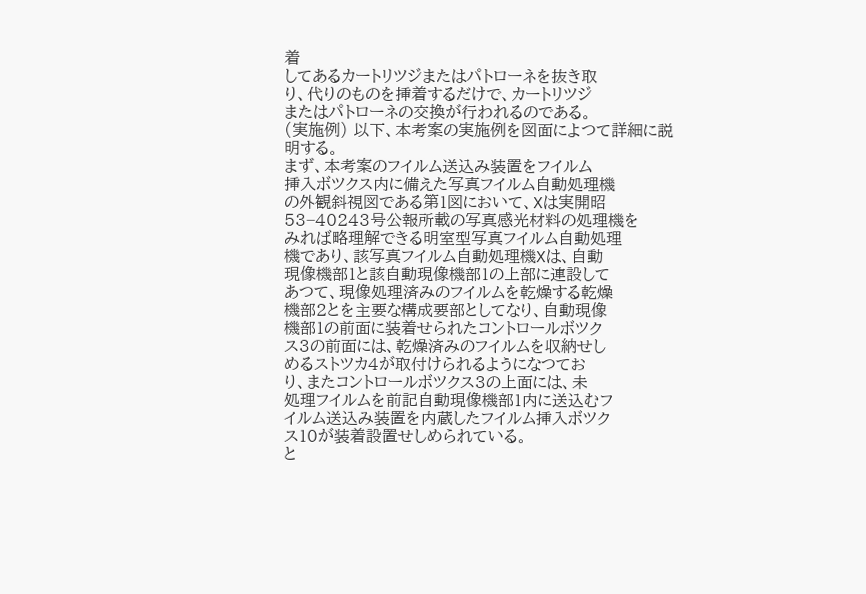着
してあるカートリツジまたはパトローネを抜き取
り、代りのものを挿着するだけで、カートリツジ
またはパトローネの交換が行われるのである。
(実施例) 以下、本考案の実施例を図面によつて詳細に説
明する。
まず、本考案のフイルム送込み装置をフイルム
挿入ボツクス内に備えた写真フイルム自動処理機
の外観斜視図である第1図において、Xは実開昭
53−40243号公報所載の写真感光材料の処理機を
みれば略理解できる明室型写真フイルム自動処理
機であり、該写真フイルム自動処理機Xは、自動
現像機部1と該自動現像機部1の上部に連設して
あつて、現像処理済みのフイルムを乾燥する乾燥
機部2とを主要な構成要部としてなり、自動現像
機部1の前面に装着せられたコントロールボツク
ス3の前面には、乾燥済みのフイルムを収納せし
めるストツカ4が取付けられるようになつてお
り、またコントロールボツクス3の上面には、未
処理フイルムを前記自動現像機部1内に送込むフ
イルム送込み装置を内蔵したフイルム挿入ボツク
ス10が装着設置せしめられている。
と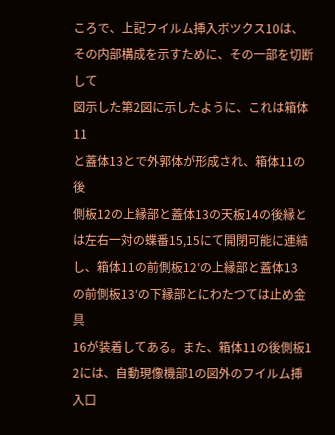ころで、上記フイルム挿入ボツクス10は、
その内部構成を示すために、その一部を切断して
図示した第2図に示したように、これは箱体11
と蓋体13とで外郭体が形成され、箱体11の後
側板12の上縁部と蓋体13の天板14の後縁と
は左右一対の蝶番15,15にて開閉可能に連結
し、箱体11の前側板12′の上縁部と蓋体13
の前側板13′の下縁部とにわたつては止め金具
16が装着してある。また、箱体11の後側板1
2には、自動現像機部1の図外のフイルム挿入口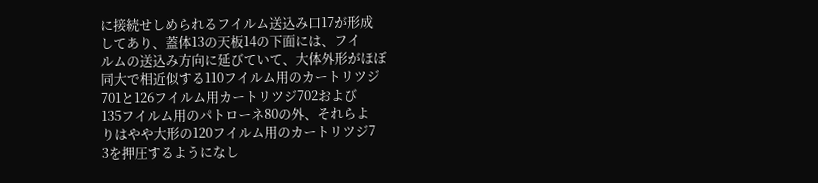に接続せしめられるフイルム送込み口17が形成
してあり、蓋体13の天板14の下面には、フイ
ルムの送込み方向に延びていて、大体外形がほぼ
同大で相近似する110フイルム用のカートリツジ
701と126フイルム用カートリツジ702および
135フイルム用のパトローネ80の外、それらよ
りはやや大形の120フイルム用のカートリツジ7
3を押圧するようになし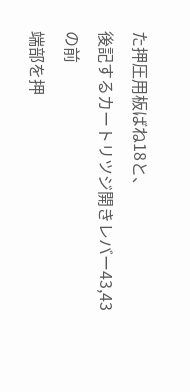た押圧用板ばね18と、
後記するカートリツジ開きレバー43,43の前
端部を押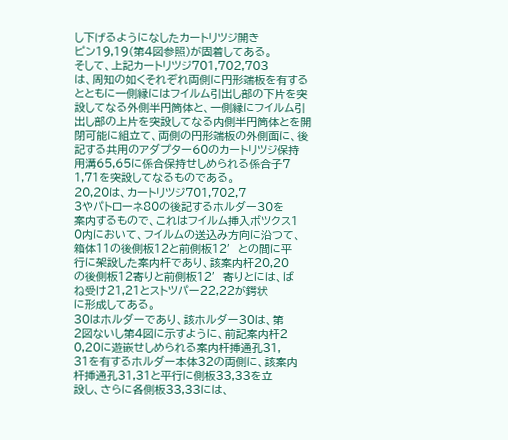し下げるようになしたカートリツジ開き
ピン19,19(第4図参照)が固着してある。
そして、上記カートリツジ701,702,703
は、周知の如くそれぞれ両側に円形端板を有する
とともに一側縁にはフイルム引出し部の下片を突
設してなる外側半円筒体と、一側縁にフイルム引
出し部の上片を突設してなる内側半円筒体とを開
閉可能に組立て、両側の円形端板の外側面に、後
記する共用のアダプター60のカートリツジ保持
用溝65,65に係合保持せしめられる係合子7
1,71を突設してなるものである。
20,20は、カートリツジ701,702,7
3やパトローネ80の後記するホルダー30を
案内するもので、これはフイルム挿入ボツクス1
0内において、フイルムの送込み方向に沿つて、
箱体11の後側板12と前側板12′との間に平
行に架設した案内杆であり、該案内杆20,20
の後側板12寄りと前側板12′寄りとには、ば
ね受け21,21とストツパー22,22が鍔状
に形成してある。
30はホルダーであり、該ホルダー30は、第
2図ないし第4図に示すように、前記案内杆2
0,20に遊嵌せしめられる案内杆挿通孔31,
31を有するホルダー本体32の両側に、該案内
杆挿通孔31,31と平行に側板33,33を立
設し、さらに各側板33,33には、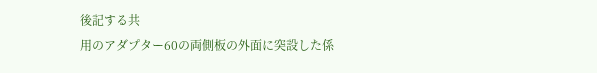後記する共
用のアダプター60の両側板の外面に突設した係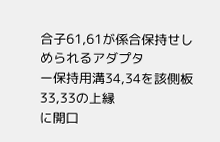合子61,61が係合保持せしめられるアダプタ
ー保持用溝34,34を該側板33,33の上縁
に開口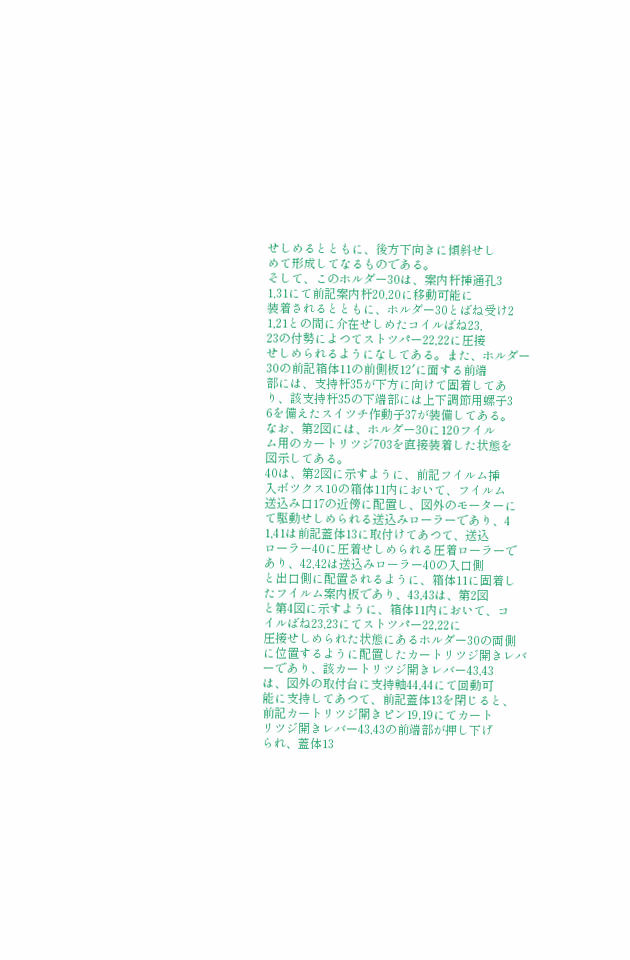せしめるとともに、後方下向きに傾斜せし
めて形成してなるものである。
そして、このホルダー30は、案内杆挿通孔3
1,31にて前記案内杆20,20に移動可能に
装着されるとともに、ホルダー30とばね受け2
1,21との間に介在せしめたコイルばね23,
23の付勢によつてストツパー22,22に圧接
せしめられるようになしてある。また、ホルダー
30の前記箱体11の前側板12′に面する前端
部には、支持杆35が下方に向けて固着してあ
り、該支持杆35の下端部には上下調節用螺子3
6を備えたスイツチ作動子37が装備してある。
なお、第2図には、ホルダー30に120フイル
ム用のカートリツジ703を直接装着した状態を
図示してある。
40は、第2図に示すように、前記フイルム挿
入ボツクス10の箱体11内において、フイルム
送込み口17の近傍に配置し、図外のモーターに
て駆動せしめられる送込みローラーであり、4
1,41は前記蓋体13に取付けてあつて、送込
ローラー40に圧着せしめられる圧着ローラーで
あり、42,42は送込みローラー40の入口側
と出口側に配置されるように、箱体11に固着し
たフイルム案内板であり、43,43は、第2図
と第4図に示すように、箱体11内において、コ
イルばね23,23にてストツパー22,22に
圧接せしめられた状態にあるホルダー30の両側
に位置するように配置したカートリツジ開きレバ
ーであり、該カートリツジ開きレバー43,43
は、図外の取付台に支持軸44,44にて回動可
能に支持してあつて、前記蓋体13を閉じると、
前記カートリツジ開きピン19,19にてカート
リツジ開きレバー43,43の前端部が押し下げ
られ、蓋体13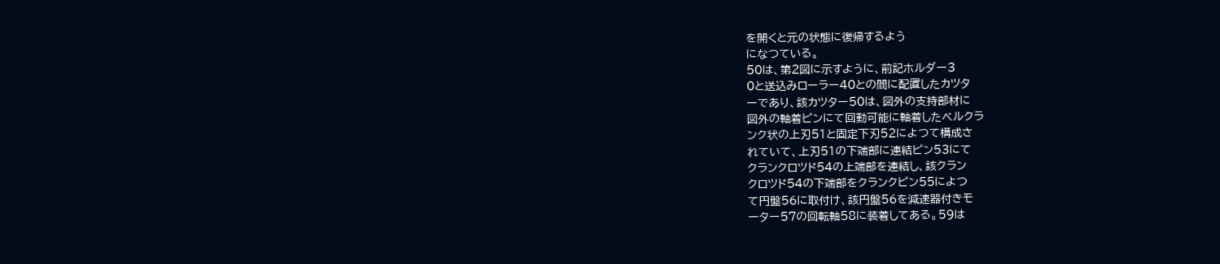を開くと元の状態に復帰するよう
になつている。
50は、第2図に示すように、前記ホルダー3
0と送込みローラー40との間に配置したカツタ
ーであり、該カツター50は、図外の支持部材に
図外の軸着ピンにて回動可能に軸着したベルクラ
ンク状の上刃51と固定下刃52によつて構成さ
れていて、上刃51の下端部に連結ピン53にて
クランクロツド54の上端部を連結し、該クラン
クロツド54の下端部をクランクピン55によつ
て円盤56に取付け、該円盤56を減速器付きモ
ーター57の回転軸58に装着してある。59は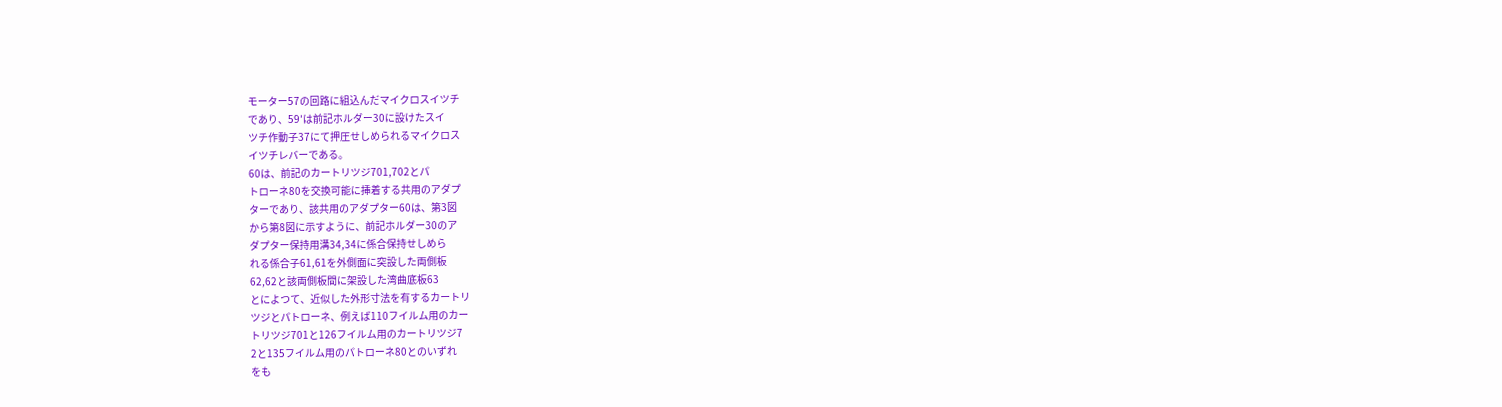モーター57の回路に組込んだマイクロスイツチ
であり、59′は前記ホルダー30に設けたスイ
ツチ作動子37にて押圧せしめられるマイクロス
イツチレバーである。
60は、前記のカートリツジ701,702とパ
トローネ80を交換可能に挿着する共用のアダプ
ターであり、該共用のアダプター60は、第3図
から第8図に示すように、前記ホルダー30のア
ダプター保持用溝34,34に係合保持せしめら
れる係合子61,61を外側面に突設した両側板
62,62と該両側板間に架設した湾曲底板63
とによつて、近似した外形寸法を有するカートリ
ツジとパトローネ、例えば110フイルム用のカー
トリツジ701と126フイルム用のカートリツジ7
2と135フイルム用のパトローネ80とのいずれ
をも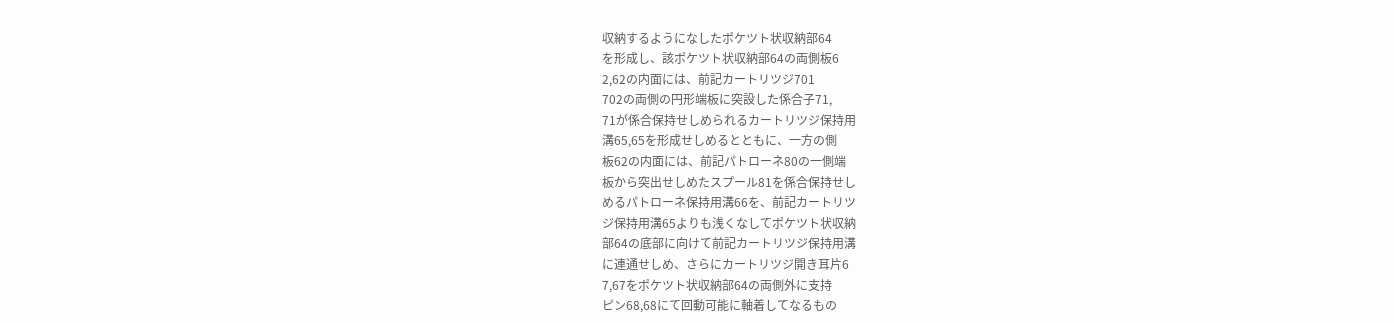収納するようになしたポケツト状収納部64
を形成し、該ポケツト状収納部64の両側板6
2,62の内面には、前記カートリツジ701
702の両側の円形端板に突設した係合子71,
71が係合保持せしめられるカートリツジ保持用
溝65,65を形成せしめるとともに、一方の側
板62の内面には、前記パトローネ80の一側端
板から突出せしめたスプール81を係合保持せし
めるパトローネ保持用溝66を、前記カートリツ
ジ保持用溝65よりも浅くなしてポケツト状収納
部64の底部に向けて前記カートリツジ保持用溝
に連通せしめ、さらにカートリツジ開き耳片6
7,67をポケツト状収納部64の両側外に支持
ピン68,68にて回動可能に軸着してなるもの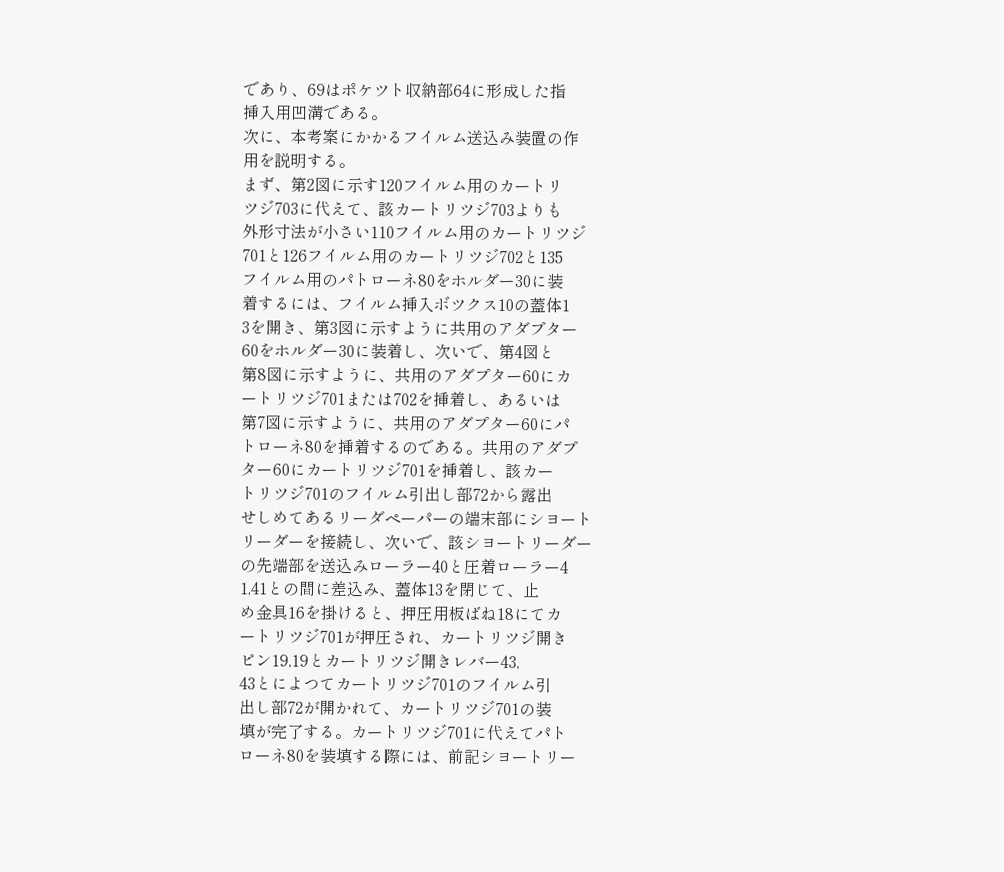であり、69はポケツト収納部64に形成した指
挿入用凹溝である。
次に、本考案にかかるフイルム送込み装置の作
用を説明する。
まず、第2図に示す120フイルム用のカートリ
ツジ703に代えて、該カートリツジ703よりも
外形寸法が小さい110フイルム用のカートリツジ
701と126フイルム用のカートリツジ702と135
フイルム用のパトローネ80をホルダー30に装
着するには、フイルム挿入ボツクス10の蓋体1
3を開き、第3図に示すように共用のアダプター
60をホルダー30に装着し、次いで、第4図と
第8図に示すように、共用のアダプター60にカ
ートリツジ701または702を挿着し、あるいは
第7図に示すように、共用のアダプター60にパ
トローネ80を挿着するのである。共用のアダプ
ター60にカートリツジ701を挿着し、該カー
トリツジ701のフイルム引出し部72から露出
せしめてあるリーダペーパーの端末部にシヨート
リーダーを接続し、次いで、該シヨートリーダー
の先端部を送込みローラー40と圧着ローラー4
1,41との間に差込み、蓋体13を閉じて、止
め金具16を掛けると、押圧用板ばね18にてカ
ートリツジ701が押圧され、カートリツジ開き
ピン19,19とカートリツジ開きレバー43,
43とによつてカートリツジ701のフイルム引
出し部72が開かれて、カートリツジ701の装
填が完了する。カートリツジ701に代えてパト
ローネ80を装填する際には、前記シヨートリー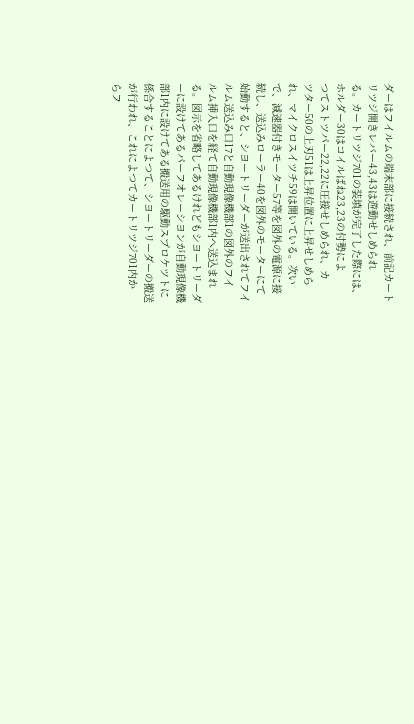ダーはフイルムの端末部に接続され、前記カート
リツジ開きレバー43,43は遊動せしめられ
る。カートリツジ701の装填が完了した際には、
ホルダー30はコイルばね23,23の付勢によ
つてストツパー22,22に圧接せしめられ、カ
ツター50の上刃51は上昇位置に上昇せしめら
れ、マイクロスイツチ59は開いている。次い
で、減速器付きモーター57等を図外の電源に接
続し、送込みローラー40を図外のモーターにて
始動すると、シヨートリーダーが送出されてフイ
ルム送込み口17と自動現像機部1の図外のフイ
ルム挿入口を経て自動現像機部1内へ送込まれ
る。図示を省略してあるけれどもシヨートリーダ
ーに設けてあるパーフオレーシヨンが自動現像機
部1内に設けてある搬送用の駆動スプロケツトに
係合することによつて、シヨートリーダーの搬送
が行われ、これによつてカートリツジ701内か
らフ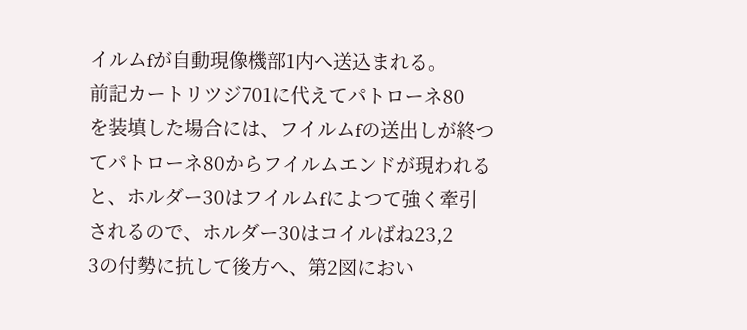イルムfが自動現像機部1内へ送込まれる。
前記カートリツジ701に代えてパトローネ80
を装填した場合には、フイルムfの送出しが終つ
てパトローネ80からフイルムエンドが現われる
と、ホルダー30はフイルムfによつて強く牽引
されるので、ホルダー30はコイルばね23,2
3の付勢に抗して後方へ、第2図におい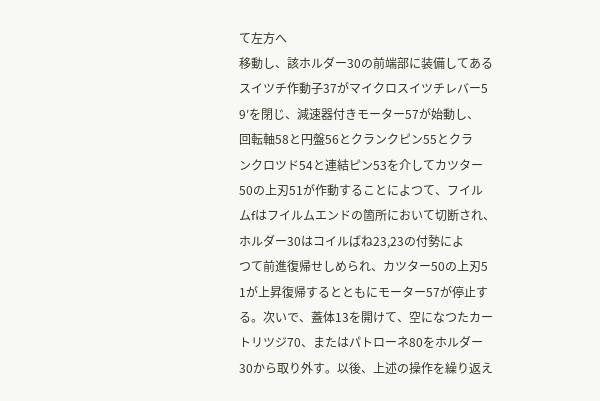て左方へ
移動し、該ホルダー30の前端部に装備してある
スイツチ作動子37がマイクロスイツチレバー5
9′を閉じ、減速器付きモーター57が始動し、
回転軸58と円盤56とクランクピン55とクラ
ンクロツド54と連結ピン53を介してカツター
50の上刃51が作動することによつて、フイル
ムfはフイルムエンドの箇所において切断され、
ホルダー30はコイルばね23,23の付勢によ
つて前進復帰せしめられ、カツター50の上刃5
1が上昇復帰するとともにモーター57が停止す
る。次いで、蓋体13を開けて、空になつたカー
トリツジ70、またはパトローネ80をホルダー
30から取り外す。以後、上述の操作を繰り返え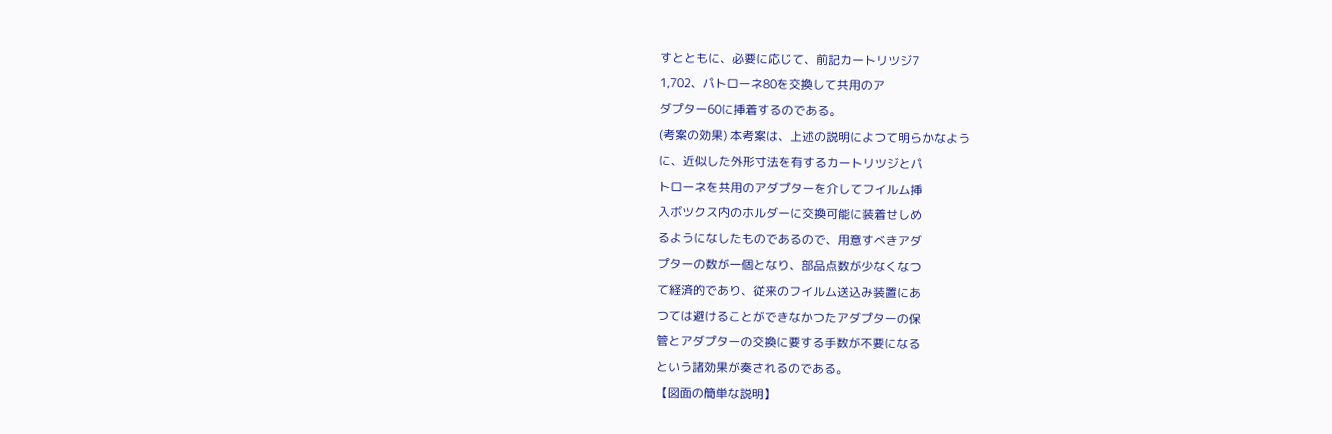すとともに、必要に応じて、前記カートリツジ7
1,702、パトローネ80を交換して共用のア
ダプター60に挿着するのである。
(考案の効果) 本考案は、上述の説明によつて明らかなよう
に、近似した外形寸法を有するカートリツジとパ
トローネを共用のアダプターを介してフイルム挿
入ボツクス内のホルダーに交換可能に装着せしめ
るようになしたものであるので、用意すべきアダ
プターの数が一個となり、部品点数が少なくなつ
て経済的であり、従来のフイルム送込み装置にあ
つては避けることができなかつたアダプターの保
管とアダプターの交換に要する手数が不要になる
という諸効果が奏されるのである。
【図面の簡単な説明】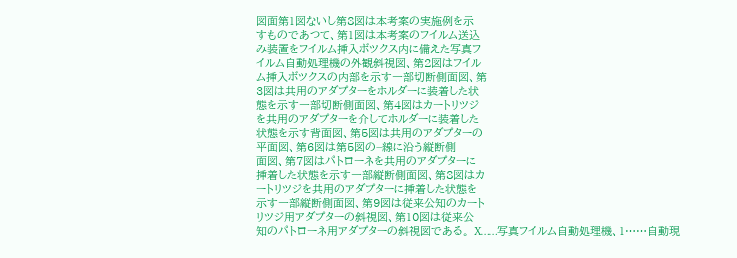図面第1図ないし第8図は本考案の実施例を示
すものであつて、第1図は本考案のフイルム送込
み装置をフイルム挿入ボツクス内に備えた写真フ
イルム自動処理機の外観斜視図、第2図はフイル
ム挿入ボツクスの内部を示す一部切断側面図、第
3図は共用のアダプターをホルダーに装着した状
態を示す一部切断側面図、第4図はカートリツジ
を共用のアダプターを介してホルダーに装着した
状態を示す背面図、第5図は共用のアダプターの
平面図、第6図は第5図の−線に沿う縦断側
面図、第7図はパトローネを共用のアダプターに
挿着した状態を示す一部縦断側面図、第8図はカ
ートリツジを共用のアダプターに挿着した状態を
示す一部縦断側面図、第9図は従来公知のカート
リツジ用アダプターの斜視図、第10図は従来公
知のパトローネ用アダプターの斜視図である。 X……写真フイルム自動処理機、1……自動現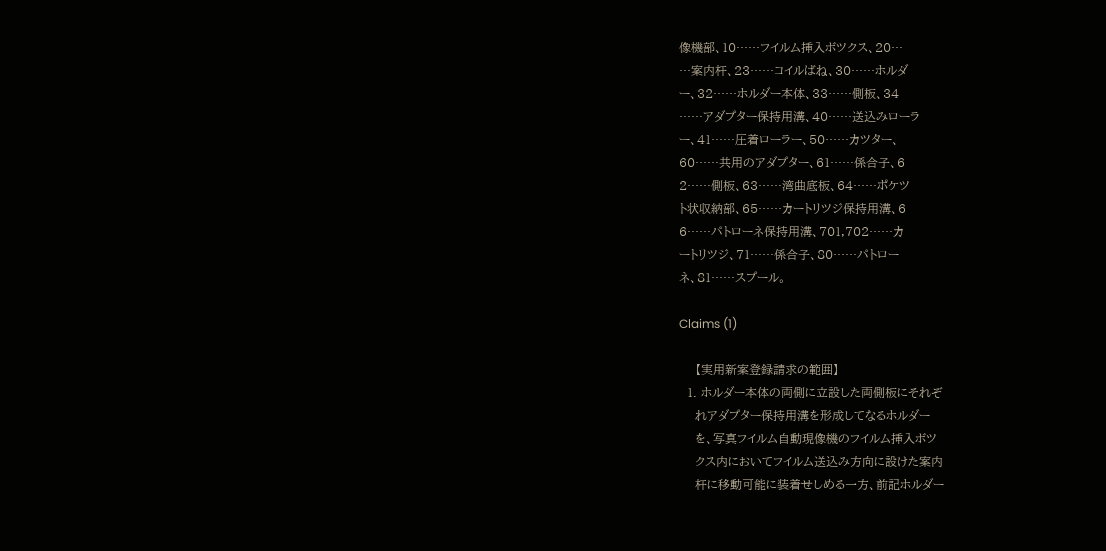像機部、10……フイルム挿入ボツクス、20…
…案内杆、23……コイルばね、30……ホルダ
ー、32……ホルダー本体、33……側板、34
……アダプター保持用溝、40……送込みローラ
ー、41……圧着ローラー、50……カツター、
60……共用のアダプター、61……係合子、6
2……側板、63……湾曲底板、64……ポケツ
ト状収納部、65……カートリツジ保持用溝、6
6……パトローネ保持用溝、701,702……カ
ートリツジ、71……係合子、80……パトロー
ネ、81……スプール。

Claims (1)

    【実用新案登録請求の範囲】
  1. ホルダー本体の両側に立設した両側板にそれぞ
    れアダプター保持用溝を形成してなるホルダー
    を、写真フイルム自動現像機のフイルム挿入ボツ
    クス内においてフイルム送込み方向に設けた案内
    杆に移動可能に装着せしめる一方、前記ホルダー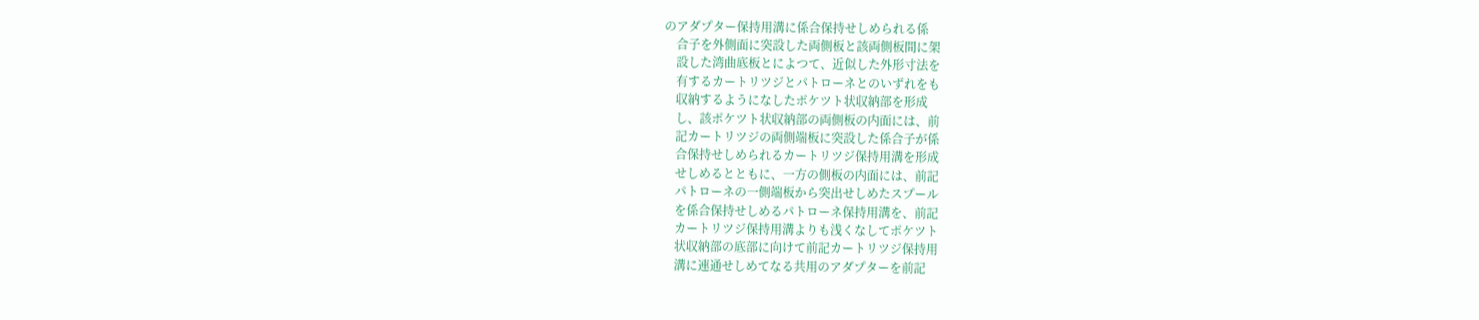のアダプター保持用溝に係合保持せしめられる係
    合子を外側面に突設した両側板と該両側板間に架
    設した湾曲底板とによつて、近似した外形寸法を
    有するカートリツジとパトローネとのいずれをも
    収納するようになしたポケツト状収納部を形成
    し、該ポケツト状収納部の両側板の内面には、前
    記カートリツジの両側端板に突設した係合子が係
    合保持せしめられるカートリツジ保持用溝を形成
    せしめるとともに、一方の側板の内面には、前記
    パトローネの一側端板から突出せしめたスプール
    を係合保持せしめるパトローネ保持用溝を、前記
    カートリツジ保持用溝よりも浅くなしてポケツト
    状収納部の底部に向けて前記カートリツジ保持用
    溝に連通せしめてなる共用のアダプターを前記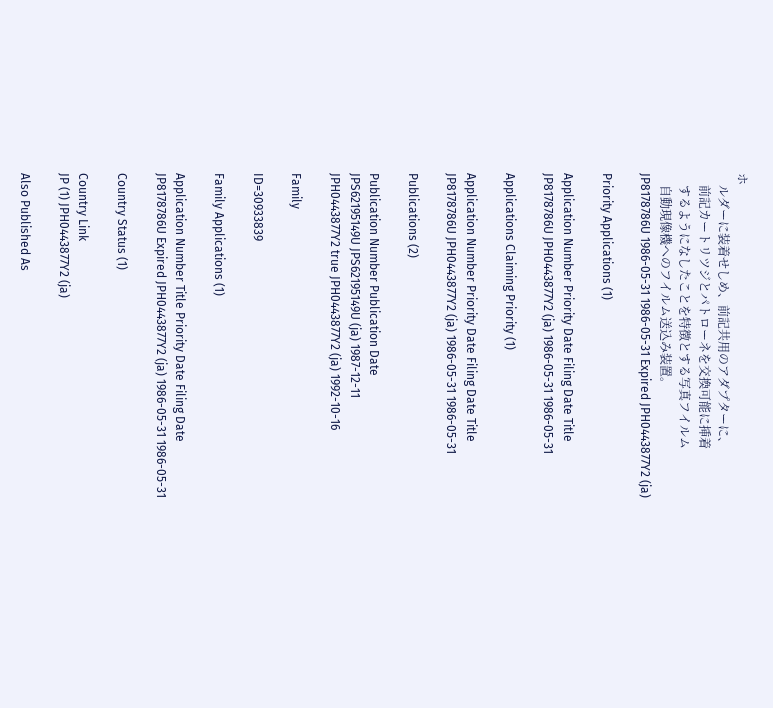ホ
    ルダーに装着せしめ、前記共用のアダプターに、
    前記カートリツジとパトローネを交換可能に挿着
    するようになしたことを特徴とする写真フイルム
    自動現像機へのフイルム送込み装置。
JP8178786U 1986-05-31 1986-05-31 Expired JPH0443877Y2 (ja)

Priority Applications (1)

Application Number Priority Date Filing Date Title
JP8178786U JPH0443877Y2 (ja) 1986-05-31 1986-05-31

Applications Claiming Priority (1)

Application Number Priority Date Filing Date Title
JP8178786U JPH0443877Y2 (ja) 1986-05-31 1986-05-31

Publications (2)

Publication Number Publication Date
JPS62195149U JPS62195149U (ja) 1987-12-11
JPH0443877Y2 true JPH0443877Y2 (ja) 1992-10-16

Family

ID=30933839

Family Applications (1)

Application Number Title Priority Date Filing Date
JP8178786U Expired JPH0443877Y2 (ja) 1986-05-31 1986-05-31

Country Status (1)

Country Link
JP (1) JPH0443877Y2 (ja)

Also Published As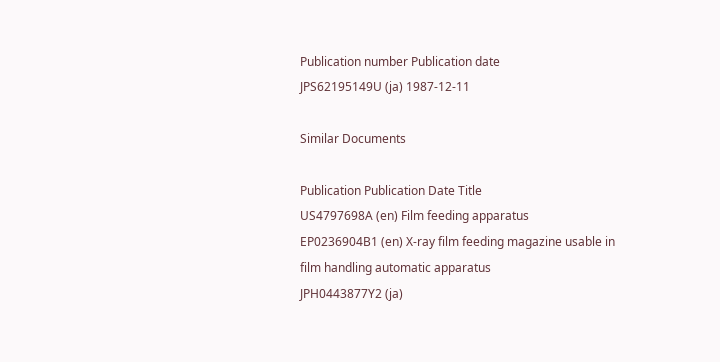Publication number Publication date
JPS62195149U (ja) 1987-12-11

Similar Documents

Publication Publication Date Title
US4797698A (en) Film feeding apparatus
EP0236904B1 (en) X-ray film feeding magazine usable in film handling automatic apparatus
JPH0443877Y2 (ja)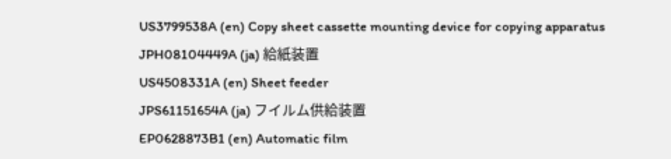US3799538A (en) Copy sheet cassette mounting device for copying apparatus
JPH08104449A (ja) 給紙装置
US4508331A (en) Sheet feeder
JPS61151654A (ja) フイルム供給装置
EP0628873B1 (en) Automatic film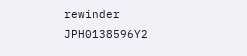rewinder
JPH0138596Y2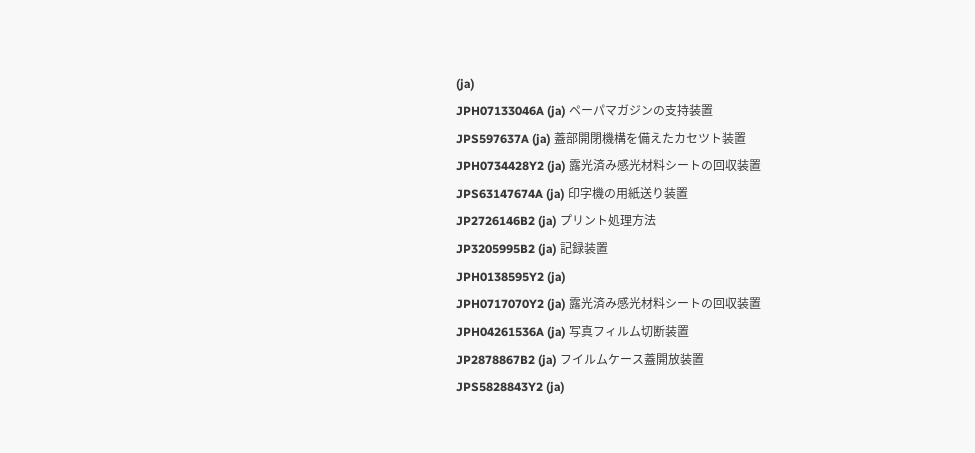(ja)
JPH07133046A (ja) ペーパマガジンの支持装置
JPS597637A (ja) 蓋部開閉機構を備えたカセツト装置
JPH0734428Y2 (ja) 露光済み感光材料シートの回収装置
JPS63147674A (ja) 印字機の用紙送り装置
JP2726146B2 (ja) プリント処理方法
JP3205995B2 (ja) 記録装置
JPH0138595Y2 (ja)
JPH0717070Y2 (ja) 露光済み感光材料シートの回収装置
JPH04261536A (ja) 写真フィルム切断装置
JP2878867B2 (ja) フイルムケース蓋開放装置
JPS5828843Y2 (ja)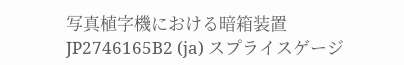写真植字機における暗箱装置
JP2746165B2 (ja) スプライスゲージ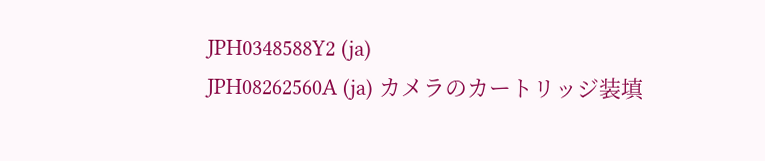JPH0348588Y2 (ja)
JPH08262560A (ja) カメラのカートリッジ装填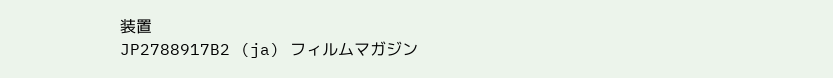装置
JP2788917B2 (ja) フィルムマガジン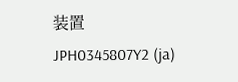装置
JPH0345807Y2 (ja)